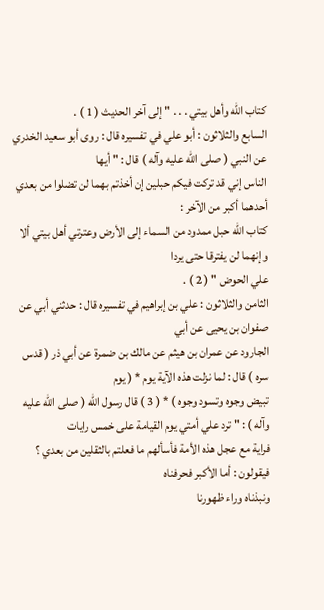كتاب الله وأهل بيتي . . . " إلى آخر الحديث ( 1 ) .
السابع والثلاثون : أبو علي في تفسيره قال : روى أبو سعيد الخدري عن النبي ( صلى الله عليه وآله ) قال : " أيها
الناس إني قد تركت فيكم حبلين إن أخذتم بهما لن تضلوا من بعدي أحدهما أكبر من الآخر :
كتاب الله حبل ممدود من السماء إلى الأرض وعترتي أهل بيتي ألا وإنهما لن يفترقا حتى يردا
علي الحوض " ( 2 ) .
الثامن والثلاثون : علي بن إبراهيم في تفسيره قال : حدثني أبي عن صفوان بن يحيى عن أبي
الجارود عن عمران بن هيثم عن مالك بن ضمرة عن أبي ذر ( قدس سره ) قال : لما نزلت هذه الآية يوم * ( يوم
تبيض وجوه وتسود وجوه ) * ( 3 ) قال رسول الله ( صلى الله عليه وآله ) : " ترد علي أمتي يوم القيامة على خمس رايات
فراية مع عجل هذه الأمة فأسألهم ما فعلتم بالثقلين من بعدي ؟ فيقولون : أما الأكبر فحرفناه
ونبذناه وراء ظهورنا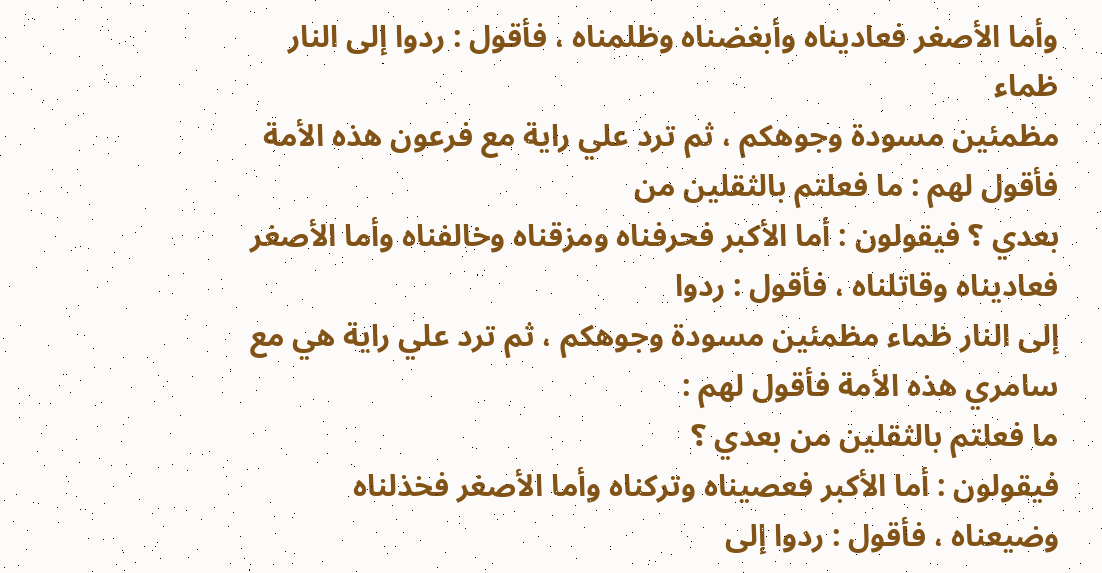وأما الأصغر فعاديناه وأبغضناه وظلمناه ، فأقول : ردوا إلى النار ظماء
مظمئين مسودة وجوهكم ، ثم ترد علي راية مع فرعون هذه الأمة فأقول لهم : ما فعلتم بالثقلين من
بعدي ؟ فيقولون : أما الأكبر فحرفناه ومزقناه وخالفناه وأما الأصغر فعاديناه وقاتلناه ، فأقول : ردوا
إلى النار ظماء مظمئين مسودة وجوهكم ، ثم ترد علي راية هي مع سامري هذه الأمة فأقول لهم :
ما فعلتم بالثقلين من بعدي ؟
فيقولون : أما الأكبر فعصيناه وتركناه وأما الأصغر فخذلناه وضيعناه ، فأقول : ردوا إلى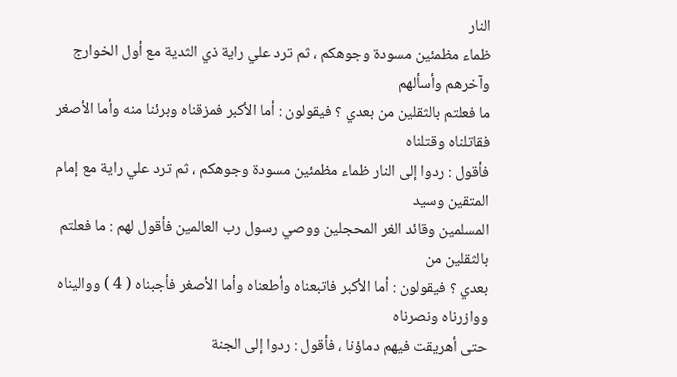النار
ظماء مظمئين مسودة وجوهكم ، ثم ترد علي راية ذي الثدية مع أول الخوارج وآخرهم وأسألهم
ما فعلتم بالثقلين من بعدي ؟ فيقولون : أما الأكبر فمزقناه وبرئنا منه وأما الأصغر فقاتلناه وقتلناه
فأقول : ردوا إلى النار ظماء مظمئين مسودة وجوهكم ، ثم ترد علي راية مع إمام المتقين وسيد
المسلمين وقائد الغر المحجلين ووصي رسول رب العالمين فأقول لهم : ما فعلتم بالثقلين من
بعدي ؟ فيقولون : أما الأكبر فاتبعناه وأطعناه وأما الأصغر فأجبناه ( 4 ) وواليناه ووازرناه ونصرناه
حتى أهريقت فيهم دماؤنا ، فأقول : ردوا إلى الجنة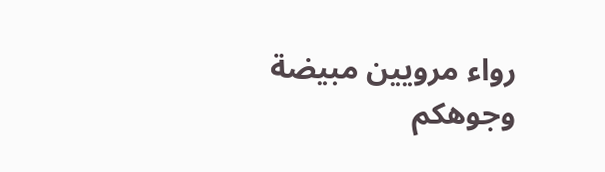رواء مرويين مبيضة وجوهكم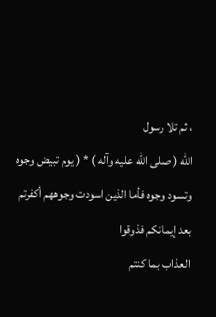، ثم تلا رسول
الله ( صلى الله عليه وآله ) * ( يوم تبيض وجوه وتسود وجوه فأما الذين اسودت وجوههم أكفرتم بعد إيمانكم فذوقوا
العذاب بما كنتم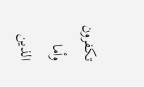تكفرون وأما الذين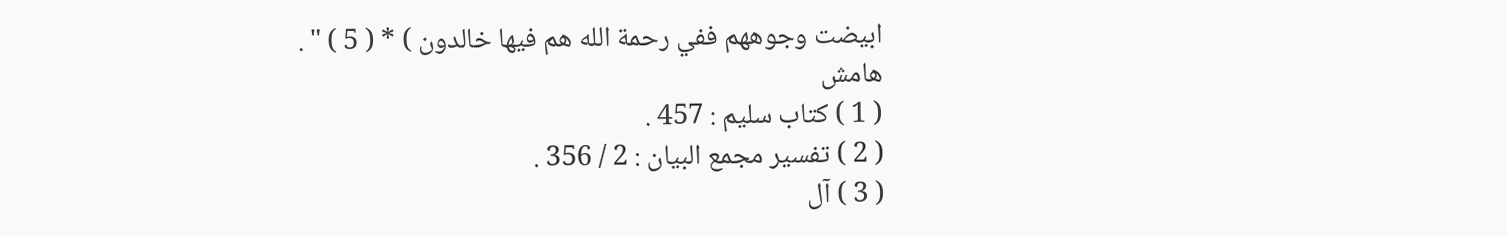ابيضت وجوههم ففي رحمة الله هم فيها خالدون ) * ( 5 ) " .
هامش
( 1 ) كتاب سليم : 457 .
( 2 ) تفسير مجمع البيان : 2 / 356 .
( 3 ) آل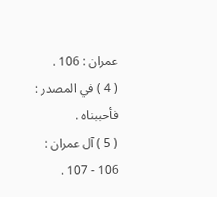عمران : 106 .
( 4 ) في المصدر : فأحببناه .
( 5 ) آل عمران : 106 - 107 .